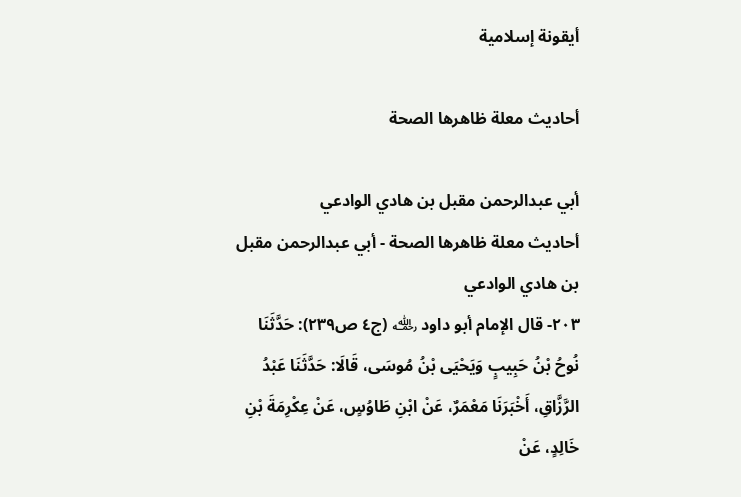أيقونة إسلامية

أحاديث معلة ظاهرها الصحة

أبي عبدالرحمن مقبل بن هادي الوادعي
أحاديث معلة ظاهرها الصحة - أبي عبدالرحمن مقبل بن هادي الوادعي
٢٠٣- قال الإمام أبو داود ﵀ (ج٤ ص٢٣٩): حَدَّثَنَا نُوحُ بْنُ حَبِيبٍ وَيَحْيَى بْنُ مُوسَى، قَالَا: حَدَّثَنَا عَبْدُ الرَّزَّاقِ، أَخْبَرَنَا مَعْمَرٌ، عَنْ ابْنِ طَاوُسٍ، عَنْ عِكْرِمَةَ بْنِ خَالِدٍ، عَنْ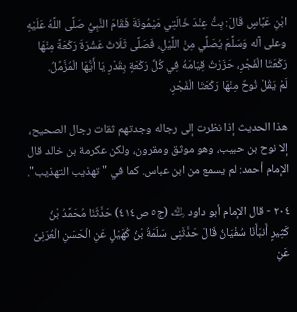ابْنِ عَبَّاسٍ قَالَ: بِتُّ عِنْدَ خَالَتِي مَيْمُونَةَ فَقَامَ النَّبِيُّ صَلَّى اللَّهُ عَلَيْهِ وعلى آله وَسَلَّمَ يُصَلِّي مِنْ اللَّيْلِ، فَصَلَّى ثَلَاثَ عَشْرَةَ رَكْعَةً مِنْهَا رَكْعَتَا الْفَجْرِ، حَزَرْتُ قِيَامَهُ فِي كُلِّ رَكْعَةٍ بِقَدْرِ يَا أَيُّهَا الْمُزَّمِّلُ.
لَمْ يَقُلْ نُوحٌ مِنْهَا رَكْعَتَا الْفَجْرِ.

هذا الحديث إذا نظرت إلى رجاله وجدتهم ثقات رجال الصحيح، إلا نوح بن حبيب، وهو موثق ومقرون، ولكن عكرمة بن خالد قال الإمام أحمد: لم يسمع من ابن عباس. كما في "تهذيب التهذيب".

٢٠٤ - قال الإمام أبو داود ﵀ (ج٥ ص٤١٤) حَدَّثَنَا مُحَمَّدُ بْنُ كَثِيرٍ أَنبَأَنَا سُفْيَانُ قَالَ حَدَّثَنِى سَلَمَةُ بْنُ كُهَيْلٍ عَنِ الْحَسَنِ الْعُرَنِىِّ عَنِ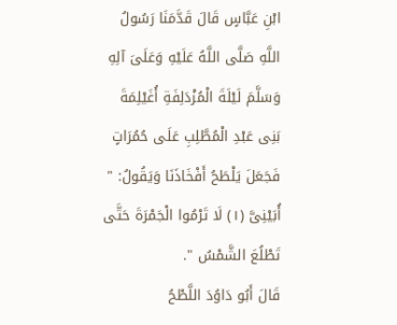ابْنِ عَبَّاسٍ قَالَ قَدَّمَنَا رَسُولُ اللَّهِ صَلَّى اللَّهُ عَلَيْهِ وَعَلَىَ آلِهِ وَسَلَّمَ لَيْلَةَ الْمُزْدَلِفَةِ أُغَيْلِمَةَ بَنِى عَبْدِ الْمُطَّلِبِ عَلَى حُمُرَاتٍ فَجَعَلَ يَلْطَحُ أَفْخَاذَنَا وَيَقُولُ: " أُبَيْنِىَّ (١) لَا تَرْمُوا الْجَمْرَةَ حَتَّى تَطْلُعَ الشَّمْسُ ".
قَالَ أَبُو دَاوُدَ اللَّطْحُ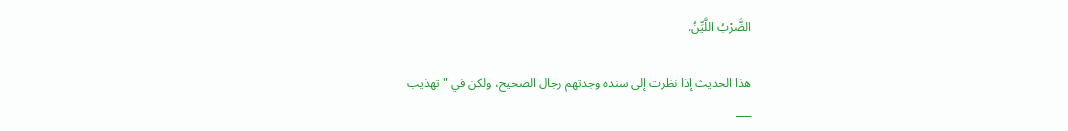الضَّرْبُ اللَّيِّنُ.

هذا الحديث إذا نظرت إلى سنده وجدتهم رجال الصحيح، ولكن في "تهذيب
___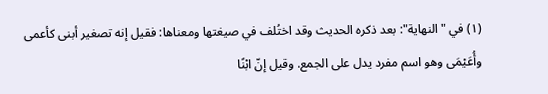(١) في "النهاية": بعد ذكره الحديث وقد اختُلف في صيغتها ومعناها: فقيل إنه تصغير أبنى كأعمى وأُعَيْمَى وهو اسم مفرد يدل على الجمع. وقيل إنّ ابْنًا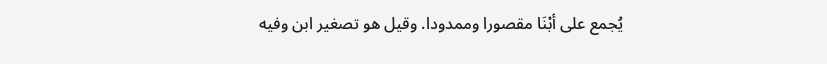يُجمع على أبْنَا مقصورا وممدودا. وقيل هو تصغير ابن وفيه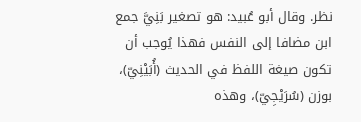نظر. وقال أبو عُبيد: هو تصغير بَنِيَّ جمع ابن مضافا إلى النفس فهذا يُوجب أن تكون صيغة اللفظ في الحديث (أُبَيْنِيّ)، بوزن (سُرَيْجِيّ)، وهذه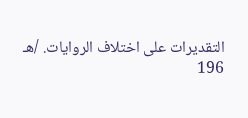التقديرات على اختلاف الروايات. /هـ
196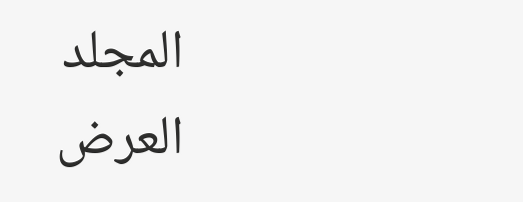المجلد
العرض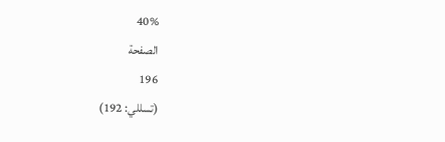40%
الصفحة
196
(تسللي: 192)